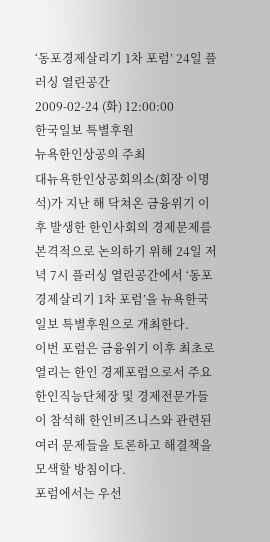‘동포경제살리기 1차 포럼’ 24일 플러싱 열린공간
2009-02-24 (화) 12:00:00
한국일보 특별후원
뉴욕한인상공의 주최
대뉴욕한인상공회의소(회장 이명석)가 지난 해 닥쳐온 금융위기 이후 발생한 한인사회의 경제문제를 본격적으로 논의하기 위해 24일 저녁 7시 플러싱 열린공간에서 ‘동포경제살리기 1차 포럼’을 뉴욕한국일보 특별후원으로 개최한다.
이번 포럼은 금융위기 이후 최초로 열리는 한인 경제포럼으로서 주요 한인직능단체장 및 경제전문가들이 참석해 한인비즈니스와 관련된 여러 문제들을 토론하고 해결책을 모색할 방침이다.
포럼에서는 우선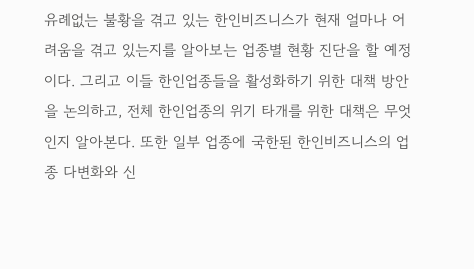유례없는 불황을 겪고 있는 한인비즈니스가 현재 얼마나 어려움을 겪고 있는지를 알아보는 업종별 현황 진단을 할 예정이다. 그리고 이들 한인업종들을 활성화하기 위한 대책 방안을 논의하고, 전체 한인업종의 위기 타개를 위한 대책은 무엇인지 알아본다. 또한 일부 업종에 국한된 한인비즈니스의 업종 다변화와 신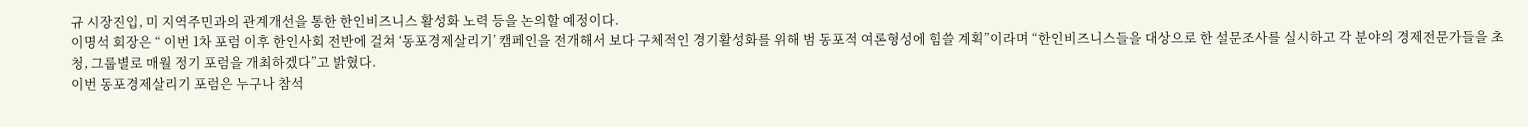규 시장진입, 미 지역주민과의 관계개선을 통한 한인비즈니스 활성화 노력 등을 논의할 예정이다.
이명석 회장은 “ 이번 1차 포럼 이후 한인사회 전반에 걸쳐 ‘동포경제살리기’ 캠페인을 전개해서 보다 구체적인 경기활성화를 위해 범 동포적 여론형성에 힘쓸 계획”이라며 “한인비즈니스들을 대상으로 한 설문조사를 실시하고 각 분야의 경제전문가들을 초청, 그룹별로 매월 정기 포럼을 개최하겠다”고 밝혔다.
이번 동포경제살리기 포럼은 누구나 참석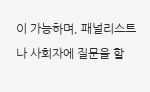이 가능하며, 패널리스트나 사회자에 질문을 할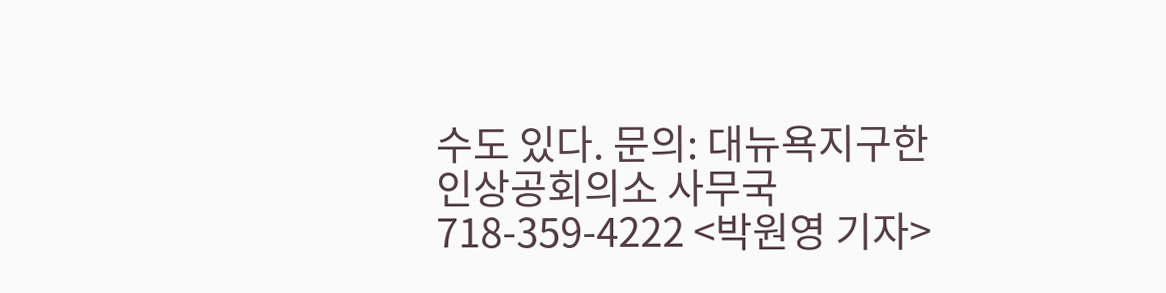수도 있다. 문의: 대뉴욕지구한인상공회의소 사무국 718-359-4222 <박원영 기자>